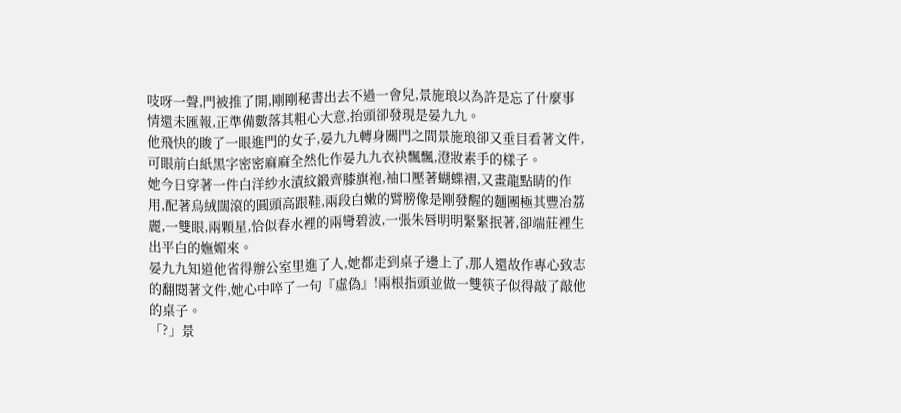吱呀一聲,門被推了開,剛剛秘書出去不過一會兒,景施琅以為許是忘了什麼事情還未匯報,正準備數落其粗心大意,抬頭卻發現是晏九九。
他飛快的睃了一眼進門的女子,晏九九轉身關門之間景施琅卻又垂目看著文件,可眼前白紙黑字密密麻麻全然化作晏九九衣袂飄飄,澄妝素手的樣子。
她今日穿著一件白洋紗水漬紋鍛齊膝旗袍,袖口壓著蝴蝶褶,又畫龍點睛的作用,配著烏絨闊滾的圓頭高跟鞋,兩段白嫩的臂膀像是剛發醒的麵團極其豐冶荔麗,一雙眼,兩顆星,恰似春水裡的兩彎碧波,一張朱唇明明緊緊抿著,卻端莊裡生出平白的嫵媚來。
晏九九知道他省得辦公室里進了人,她都走到桌子邊上了,那人還故作專心致志的翻閱著文件,她心中啐了一句『虛偽』!兩根指頭並做一雙筷子似得敲了敲他的桌子。
「?」景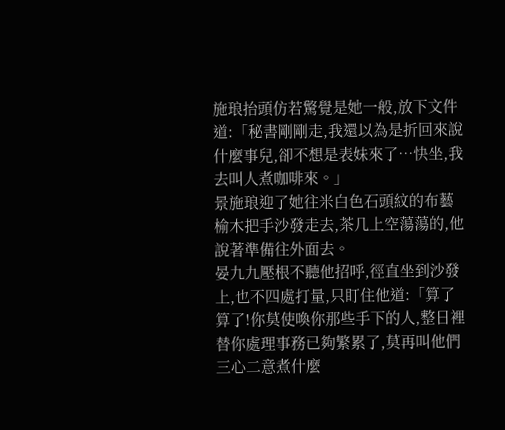施琅抬頭仿若驚覺是她一般,放下文件道:「秘書剛剛走,我還以為是折回來說什麼事兒,卻不想是表妹來了…快坐,我去叫人煮咖啡來。」
景施琅迎了她往米白色石頭紋的布藝榆木把手沙發走去,茶几上空蕩蕩的,他說著準備往外面去。
晏九九壓根不聽他招呼,徑直坐到沙發上,也不四處打量,只盯住他道:「算了算了!你莫使喚你那些手下的人,整日裡替你處理事務已夠繁累了,莫再叫他們三心二意煮什麼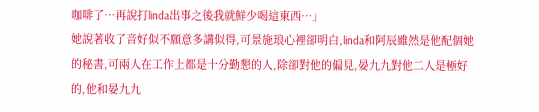咖啡了…再說打linda出事之後我就鮮少喝這東西…」
她說著收了音好似不願意多講似得,可景施琅心裡卻明白,linda和阿辰雖然是他配個她的秘書,可兩人在工作上都是十分勤懇的人,除卻對他的偏見,晏九九對他二人是極好的,他和晏九九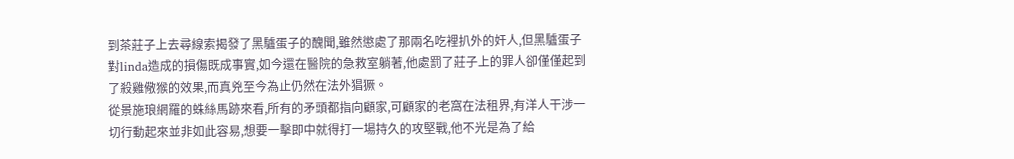到茶莊子上去尋線索揭發了黑驢蛋子的醜聞,雖然懲處了那兩名吃裡扒外的奸人,但黑驢蛋子對linda造成的損傷既成事實,如今還在醫院的急救室躺著,他處罰了莊子上的罪人卻僅僅起到了殺雞儆猴的效果,而真兇至今為止仍然在法外猖獗。
從景施琅網羅的蛛絲馬跡來看,所有的矛頭都指向顧家,可顧家的老窩在法租界,有洋人干涉一切行動起來並非如此容易,想要一擊即中就得打一場持久的攻堅戰,他不光是為了給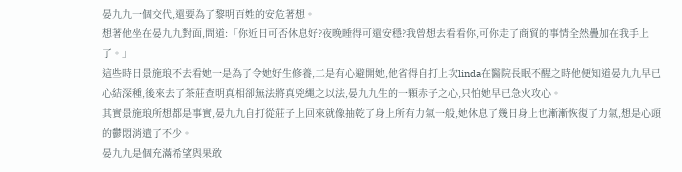晏九九一個交代,還要為了黎明百姓的安危著想。
想著他坐在晏九九對面,問道:「你近日可否休息好?夜晚睡得可還安穩?我曾想去看看你,可你走了商貿的事情全然疊加在我手上了。」
這些時日景施琅不去看她一是為了令她好生修養,二是有心避開她,他省得自打上次linda在醫院長眠不醒之時他便知道晏九九早已心結深種,後來去了茶莊查明真相卻無法將真兇繩之以法,晏九九生的一顆赤子之心,只怕她早已急火攻心。
其實景施琅所想都是事實,晏九九自打從莊子上回來就像抽乾了身上所有力氣一般,她休息了幾日身上也漸漸恢復了力氣,想是心頭的鬱悶消遣了不少。
晏九九是個充滿希望與果敢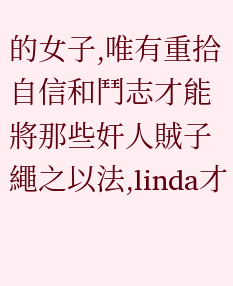的女子,唯有重拾自信和鬥志才能將那些奸人賊子繩之以法,linda才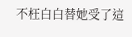不枉白白替她受了這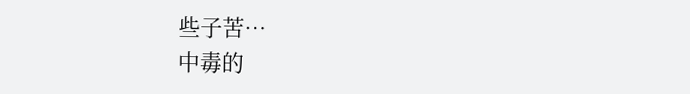些子苦…
中毒的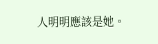人明明應該是她。